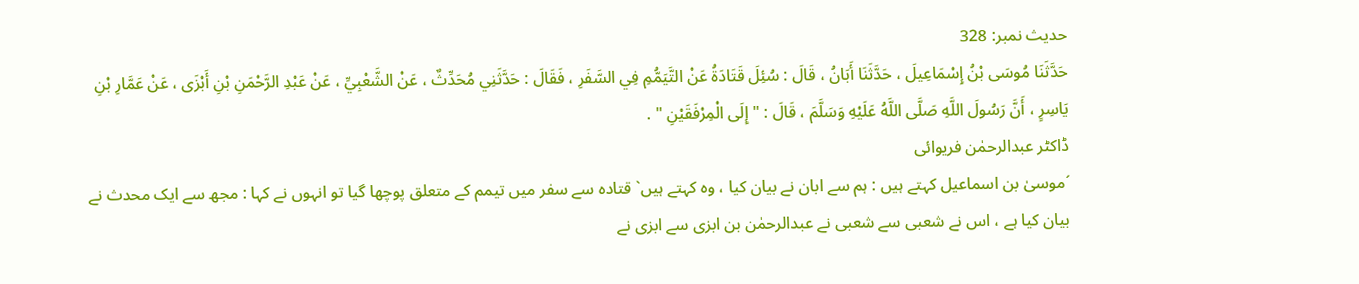حدیث نمبر: 328
حَدَّثَنَا مُوسَى بْنُ إِسْمَاعِيلَ ، حَدَّثَنَا أَبَانُ ، قَالَ : سُئِلَ قَتَادَةُ عَنْ التَّيَمُّمِ فِي السَّفَرِ ، فَقَالَ : حَدَّثَنِي مُحَدِّثٌ ، عَنْ الشَّعْبِيِّ ، عَنْ عَبْدِ الرَّحْمَنِ بْنِ أَبْزَى ، عَنْ عَمَّارِ بْنِ يَاسِرٍ ، أَنَّ رَسُولَ اللَّهِ صَلَّى اللَّهُ عَلَيْهِ وَسَلَّمَ ، قَالَ : " إِلَى الْمِرْفَقَيْنِ " .
ڈاکٹر عبدالرحمٰن فریوائی
´موسیٰ بن اسماعیل کہتے ہیں : ہم سے ابان نے بیان کیا ، وہ کہتے ہیں` قتادہ سے سفر میں تیمم کے متعلق پوچھا گیا تو انہوں نے کہا : مجھ سے ایک محدث نے بیان کیا ہے ، اس نے شعبی سے شعبی نے عبدالرحمٰن بن ابزی سے ابزی نے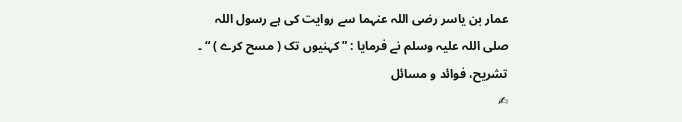عمار بن یاسر رضی اللہ عنہما سے روایت کی ہے رسول اللہ صلی اللہ علیہ وسلم نے فرمایا : ” کہنیوں تک ( مسح کرے ) “ ۔
تشریح، فوائد و مسائل
✍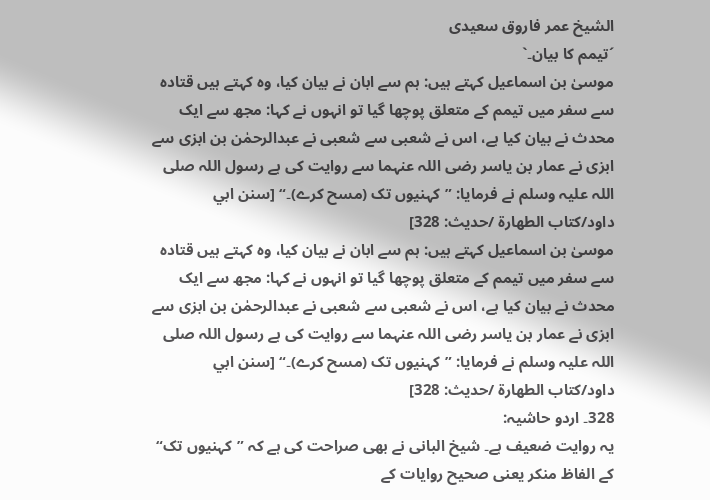الشیخ عمر فاروق سعیدی
´تیمم کا بیان۔`
موسیٰ بن اسماعیل کہتے ہیں: ہم سے ابان نے بیان کیا، وہ کہتے ہیں قتادہ سے سفر میں تیمم کے متعلق پوچھا گیا تو انہوں نے کہا: مجھ سے ایک محدث نے بیان کیا ہے، اس نے شعبی سے شعبی نے عبدالرحمٰن بن ابزی سے ابزی نے عمار بن یاسر رضی اللہ عنہما سے روایت کی ہے رسول اللہ صلی اللہ علیہ وسلم نے فرمایا: ”کہنیوں تک (مسح کرے)۔“ [سنن ابي داود/كتاب الطهارة /حدیث: 328]
موسیٰ بن اسماعیل کہتے ہیں: ہم سے ابان نے بیان کیا، وہ کہتے ہیں قتادہ سے سفر میں تیمم کے متعلق پوچھا گیا تو انہوں نے کہا: مجھ سے ایک محدث نے بیان کیا ہے، اس نے شعبی سے شعبی نے عبدالرحمٰن بن ابزی سے ابزی نے عمار بن یاسر رضی اللہ عنہما سے روایت کی ہے رسول اللہ صلی اللہ علیہ وسلم نے فرمایا: ”کہنیوں تک (مسح کرے)۔“ [سنن ابي داود/كتاب الطهارة /حدیث: 328]
328۔ اردو حاشیہ:
یہ روایت ضعیف ہے۔ شیخ البانی نے بھی صراحت کی ہے کہ ”کہنیوں تک“ کے الفاظ منکر یعنی صحیح روایات کے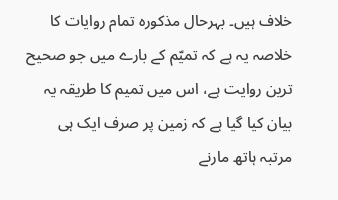خلاف ہیں۔ بہرحال مذکورہ تمام روایات کا خلاصہ یہ ہے کہ تمیّم کے بارے میں جو صحیح ترین روایت ہے، اس میں تمیم کا طریقہ یہ بیان کیا گیا ہے کہ زمین پر صرف ایک ہی مرتبہ ہاتھ مارنے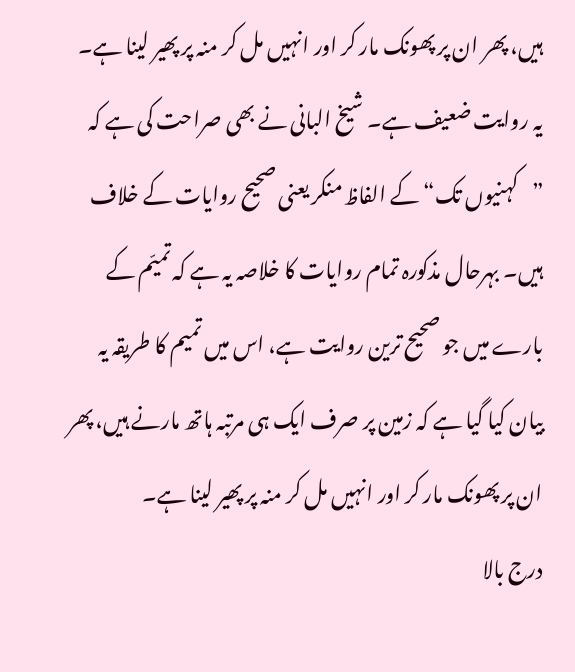ہیں، پھر ان پر پھونک مار کر اور انہیں مل کر منہ پر پھیر لینا ہے۔
یہ روایت ضعیف ہے۔ شیخ البانی نے بھی صراحت کی ہے کہ ”کہنیوں تک“ کے الفاظ منکر یعنی صحیح روایات کے خلاف ہیں۔ بہرحال مذکورہ تمام روایات کا خلاصہ یہ ہے کہ تمیّم کے بارے میں جو صحیح ترین روایت ہے، اس میں تمیم کا طریقہ یہ بیان کیا گیا ہے کہ زمین پر صرف ایک ہی مرتبہ ہاتھ مارنے ہیں، پھر ان پر پھونک مار کر اور انہیں مل کر منہ پر پھیر لینا ہے۔
درج بالا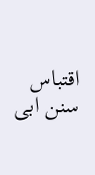اقتباس سنن ابی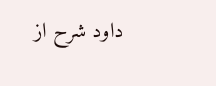داود شرح از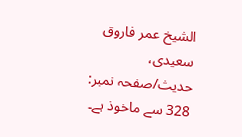الشیخ عمر فاروق سعیدی، حدیث/صفحہ نمبر: 328 سے ماخوذ ہے۔